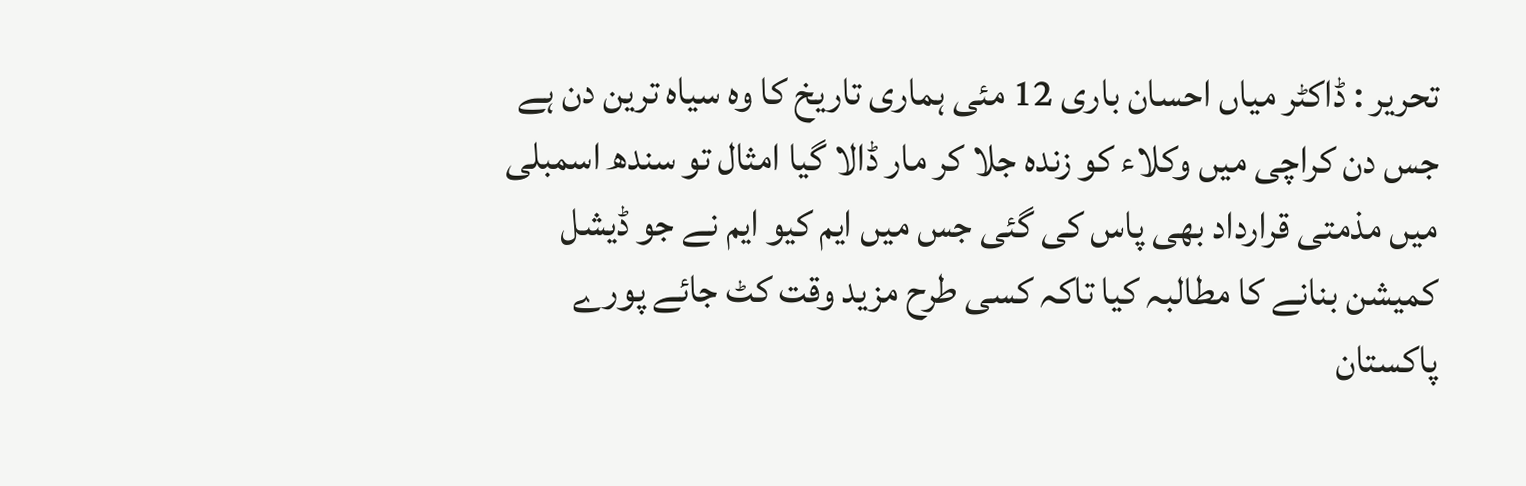تحریر : ڈاکٹر میاں احسان باری 12 مئی ہماری تاریخ کا وہ سیاہ ترین دن ہے جس دن کراچی میں وکلاء کو زندہ جلا کر مار ڈالا گیا امثال تو سندھ اسمبلی میں مذمتی قرارداد بھی پاس کی گئی جس میں ایم کیو ایم نے جو ڈیشل کمیشن بنانے کا مطالبہ کیا تاکہ کسی طرح مزید وقت کٹ جائے پورے پاکستان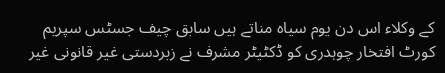کے وکلاء اس دن یوم سیاہ مناتے ہیں سابق چیف جسٹس سپریم کورٹ افتخار چوہدری کو ڈکٹیٹر مشرف نے زبردستی غیر قانونی غیر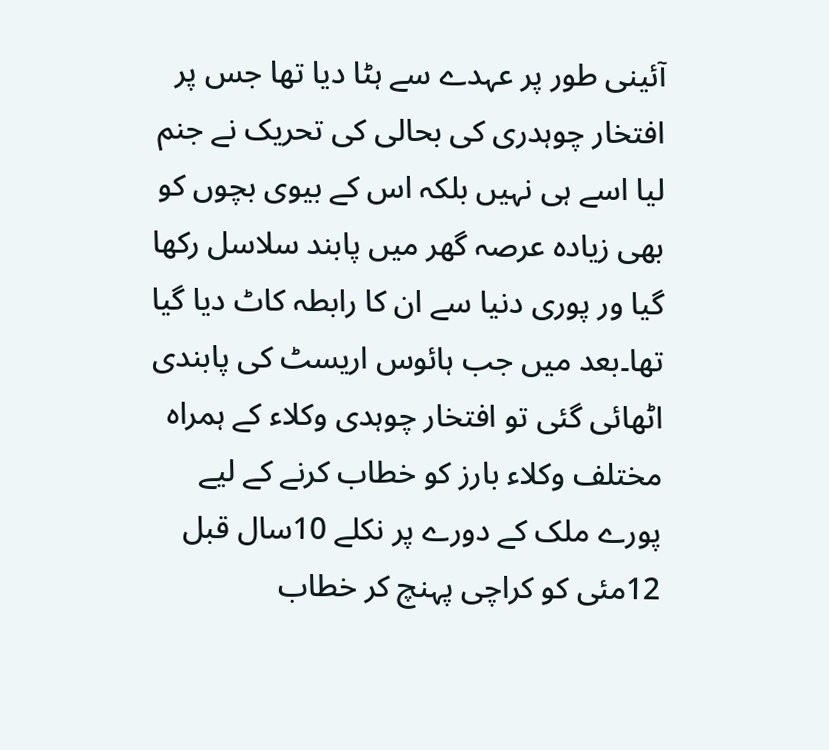آئینی طور پر عہدے سے ہٹا دیا تھا جس پر افتخار چوہدری کی بحالی کی تحریک نے جنم لیا اسے ہی نہیں بلکہ اس کے بیوی بچوں کو بھی زیادہ عرصہ گھر میں پابند سلاسل رکھا گیا ور پوری دنیا سے ان کا رابطہ کاٹ دیا گیا تھا۔بعد میں جب ہائوس اریسٹ کی پابندی اٹھائی گئی تو افتخار چوہدی وکلاء کے ہمراہ مختلف وکلاء بارز کو خطاب کرنے کے لیے پورے ملک کے دورے پر نکلے 10سال قبل 12مئی کو کراچی پہنچ کر خطاب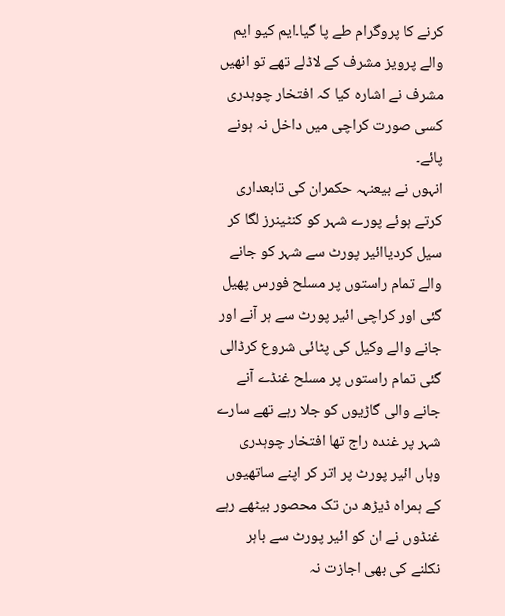کرنے کا پروگرام طے پا گیا۔ایم کیو ایم والے پرویز مشرف کے لاڈلے تھے تو انھیں مشرف نے اشارہ کیا کہ افتخار چوہدری کسی صورت کراچی میں داخل نہ ہونے پائے۔
انہوں نے بیعنہہ حکمران کی تابعداری کرتے ہوئے پورے شہر کو کنٹینرز لگا کر سیل کردیاائیر پورٹ سے شہر کو جانے والے تمام راستوں پر مسلح فورس پھیل گئی اور کراچی ائیر پورٹ سے ہر آنے اور جانے والے وکیل کی پٹائی شروع کرڈالی گئی تمام راستوں پر مسلح غنڈے آنے جانے والی گاڑیوں کو جلا رہے تھے سارے شہر پر غندہ راج تھا افتخار چوہدری وہاں ائیر پورٹ پر اتر کر اپنے ساتھیوں کے ہمراہ ڈیڑھ دن تک محصور بیٹھے رہے غنڈوں نے ان کو ائیر پورٹ سے باہر نکلنے کی بھی اجازت نہ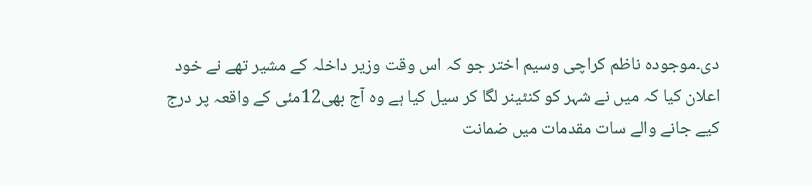دی۔موجودہ ناظم کراچی وسیم اختر جو کہ اس وقت وزیر داخلہ کے مشیر تھے نے خود اعلان کیا کہ میں نے شہر کو کنٹینر لگا کر سیل کیا ہے وہ آج بھی12مئی کے واقعہ پر درج کیے جانے والے سات مقدمات میں ضمانت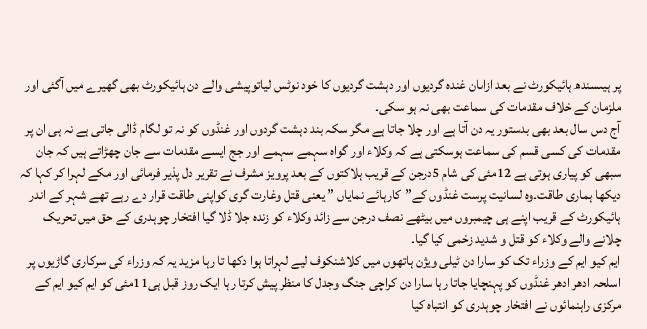پر ہیںسندھ ہائیکورٹ نے بعد ازاںان غندہ گردیوں اور دہشت گردیوں کا خود نوٹس لیاتوپیشی والے دن ہائیکورٹ بھی گھیرے میں آگئی اور ملزمان کے خلاف مقدمات کی سماعت بھی نہ ہو سکی۔
آج دس سال بعد بھی بدستور یہ دن آتا ہے اور چلا جاتا ہے مگر سکہ بند دہشت گردوں اور غنڈوں کو نہ تو لگام ڈالی جاتی ہے نہ ہی ان پر مقدمات کی کسی قسم کی سماعت ہوسکتی ہے کہ وکلاء اور گواہ سہمے سہمے اور جج ایسے مقدمات سے جان چھڑاتے ہیں کہ جان سبھی کو پیاری ہوتی ہے 12مئی کی شام 5درجن کے قریب ہلاکتوں کے بعد پرویز مشرف نے تقریر دل پذیر فرمائی اور مکے لہرا کر کہا کہ دیکھا ہماری طاقت۔وہ لسانیت پرست غنڈوں کے”کارہائے نمایاں ” یعنی قتل وغارت گری کواپنی طاقت قرار دے رہے تھے شہر کے اندر ہائیکورٹ کے قریب اپنے ہی چیمبروں میں بیٹھے نصف درجن سے زائد وکلاء کو زندہ جلا ڈلا گیا افتخار چوہدری کے حق میں تحریک چلانے والے وکلاء کو قتل و شدید زخمی کیا گیا۔
ایم کیو ایم کے وزراء تک کو سارا دن ٹیلی ویژن ہاتھوں میں کلاشنکوف لیے لہراتا ہوا دکھا تا رہا مزید یہ کہ وزراء کی سرکاری گاڑیوں پر اسلحہ ادھر ادھر غنڈوں کو پہنچایا جاتا رہا سارا دن کراچی جنگ وجدل کا منظر پیش کرتا رہا ایک روز قبل ہی11مئی کو ایم کیو ایم کے مرکزی راہنمائوں نے افتخار چوہدری کو انتباہ کیا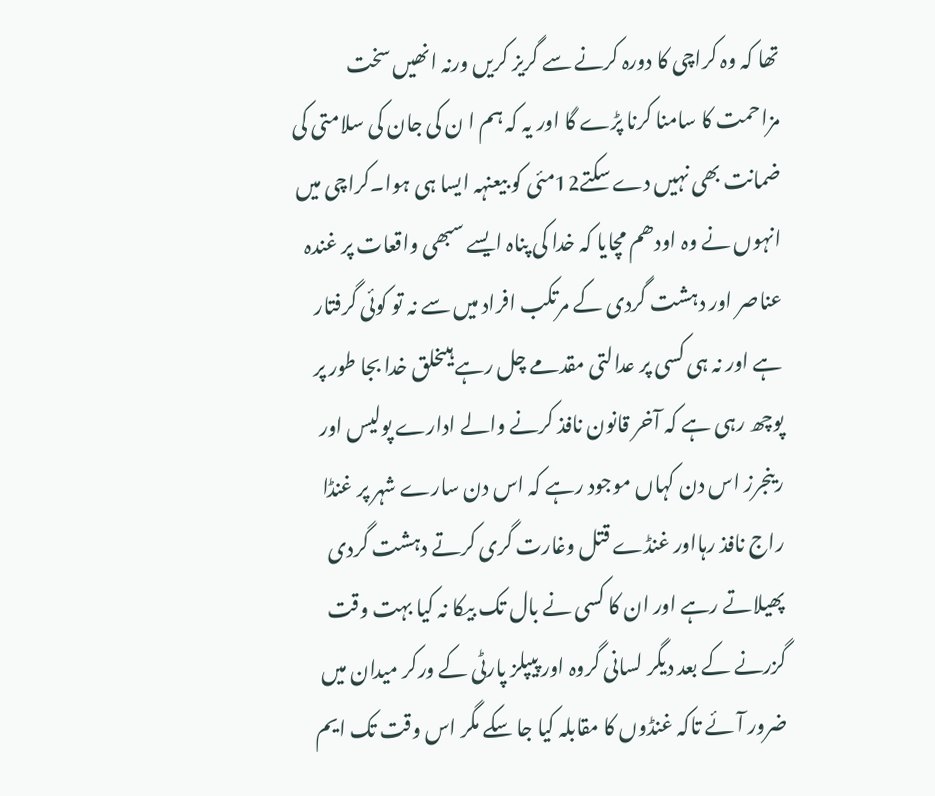تھا کہ وہ کراچی کا دورہ کرنے سے گریز کریں ورنہ انھیں سخت مزاحمت کا سامنا کرنا پڑے گا اور یہ کہ ہم ا ن کی جان کی سلامتی کی ضمانت بھی نہیں دے سکتے12مئی کو بیعنہہ ایسا ہی ہوا۔کراچی میں انہوں نے وہ اودھم مچایا کہ خدا کی پناہ ایسے سبھی واقعات پر غندہ عناصر اور دہشت گردی کے مرتکب افراد میں سے نہ تو کوئی گرفتار ہے اور نہ ہی کسی پر عدالتی مقدمے چل رہے ہیںخلق خدا بجا طور پر پوچھ رہی ہے کہ آخر قانون نافذ کرنے والے ادارے پولیس اور رینجرز اس دن کہاں موجود رہے کہ اس دن سارے شہر پر غنڈا راج نافذ رہااور غنڈے قتل وغارت گری کرتے دہشت گردی پھیلاتے رہے اور ان کا کسی نے بال تک بیکا نہ کیا بہت وقت گزرنے کے بعد دیگر لسانی گروہ اور پیپلز پارٹی کے ورکر میدان میں ضرور آئے تاکہ غنڈوں کا مقابلہ کیا جا سکے مگر اس وقت تک ایم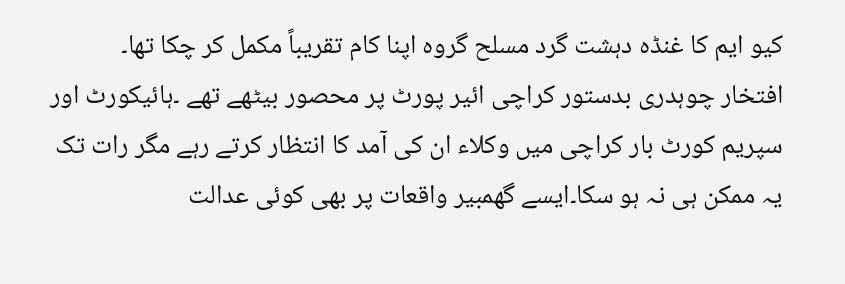کیو ایم کا غنڈہ دہشت گرد مسلح گروہ اپنا کام تقریباً مکمل کر چکا تھا۔
افتخار چوہدری بدستور کراچی ائیر پورٹ پر محصور بیٹھے تھے ۔ہائیکورٹ اور سپریم کورٹ بار کراچی میں وکلاء ان کی آمد کا انتظار کرتے رہے مگر رات تک یہ ممکن ہی نہ ہو سکا۔ایسے گھمبیر واقعات پر بھی کوئی عدالت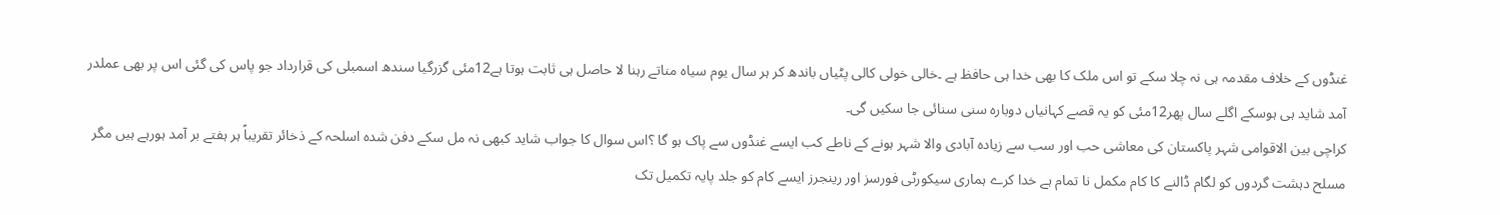غنڈوں کے خلاف مقدمہ ہی نہ چلا سکے تو اس ملک کا بھی خدا ہی حافظ ہے ۔خالی خولی کالی پٹیاں باندھ کر ہر سال یوم سیاہ مناتے رہنا لا حاصل ہی ثابت ہوتا ہے12مئی گزرگیا سندھ اسمبلی کی قرارداد جو پاس کی گئی اس پر بھی عملدر آمد شاید ہی ہوسکے اگلے سال پھر12مئی کو یہ قصے کہانیاں دوبارہ سنی سنائی جا سکیں گی۔
کراچی بین الاقوامی شہر پاکستان کی معاشی حب اور سب سے زیادہ آبادی والا شہر ہونے کے ناطے کب ایسے غنڈوں سے پاک ہو گا ؟اس سوال کا جواب شاید کبھی نہ مل سکے دفن شدہ اسلحہ کے ذخائر تقریباً ہر ہفتے بر آمد ہورہے ہیں مگر مسلح دہشت گردوں کو لگام ڈالنے کا کام مکمل نا تمام ہے خدا کرے ہماری سیکورٹی فورسز اور رینجرز ایسے کام کو جلد پایہ تکمیل تک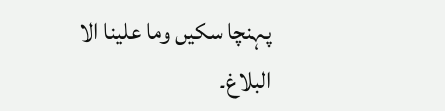پہنچا سکیں وما علینا الا البلاغ۔